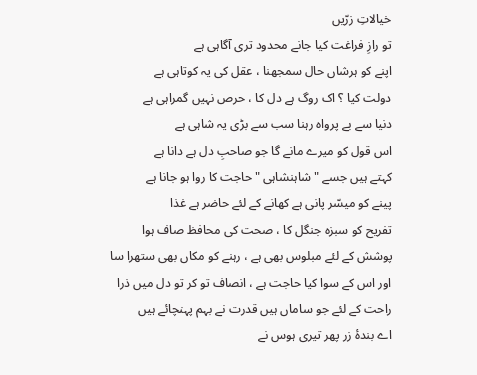خیالاتِ زرّیں
تو رازِ فراغت کیا جانے محدود تری آگاہی ہے
اپنے کو ہرشاں حال سمجھنا ، عقل کی یہ کوتاہی ہے
دولت کیا ؟ اک روگ ہے دل کا ، حرص نہیں گمراہی ہے
دنیا سے بے پرواہ رہنا سب سے بڑی یہ شاہی ہے
اس قول کو میرے مانے گا جو صاحبِ دل ہے دانا ہے
کہتے ہیں جسے " شاہنشاہی " حاجت کا روا ہو جانا ہے
پینے کو میسّر پانی ہے کھانے کے لئے حاضر ہے غذا
تفریح کو سبزہ جنگل کا ، صحت کی محافظ صاف ہوا
پوشش کے لئے مبلوس بھی ہے ، رہنے کو مکاں بھی ستھرا سا
اور اس کے سوا کیا حاجت ہے ، انصاف تو کر تو دل میں ذرا
راحت کے لئے جو ساماں ہیں قدرت نے بہم پہنچائے ہیں
اے بندۂ زر پھر تیری ہوس نے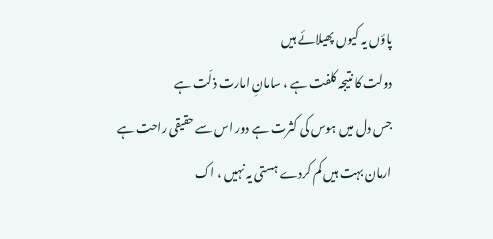پاؤں یہ کیوں پھیلائے ہیں
دولت کا نتیجہ کلفت ہے ، سامانِ امارت ذلّت ہے
جس دل میں ہوس کی کثرت ہے دور اس سے حقیقی راحت ہے
ارمان بہت ہیں کم کردے ہستی یہ نہیں ، اک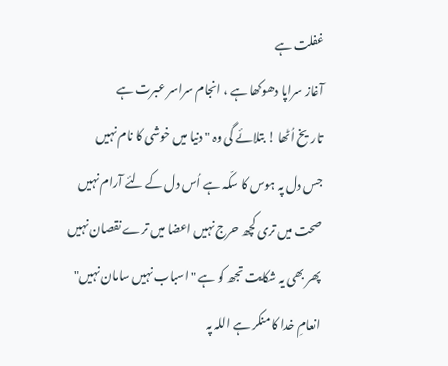غفلت ہے
آغاز سراپا دھوکھا ہے ، انجام سراسر عبرت ہے
تاریخ اُٹھا ! بتلائے گی وہ " دنیا میں خوشی کا نام نہیں
جس دل پہ ہوس کا سکّہ ہے اُس دل کے لئے آرام نہیں
صحت میں تری کچھ حرج نہیں اعضا میں ترے نقصان نہیں
پھر بھی یہ شکایت تجھ کو ہے "اسباب نہیں سامان نہیں"
انعامِ خدا کا منکر ہے اللہ پہ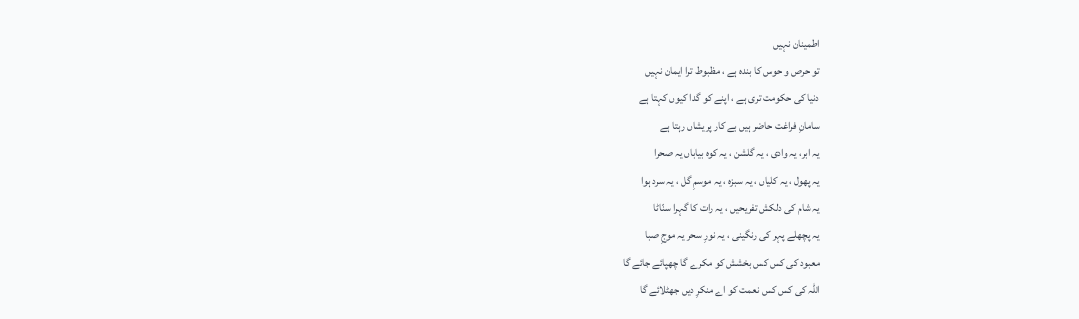اطمینان نہیں
تو حرص و حوس کا بندہ ہے ، مظبوط ترا ایمان نہیں
دنیا کی حکومت تری ہے ، اپنے کو گدا کیوں کہتا ہے
سامانِ فراغت حاضر ہیں بے کار پریشاں رہتا ہے
یہ ابر، یہ وادی ، یہ گلشن ، یہ کوہ بیاباں یہ صحرا
یہ پھول ، یہ کلیاں ، یہ سبزہ ، یہ موسمِ گل ، یہ سرد ہوا
یہ شام کی دلکش تفریحیں ، یہ رات کا گہرا سنّاٹا
یہ پچھلے پہر کی رنگینی ، یہ نورِ سحر یہ موجِ صبا
معبود کی کس کس بخشش کو مکرے گا چھپائے جائے گا
اللہ کی کس کس نعمت کو اے منکرِ دیں جھٹلائے گا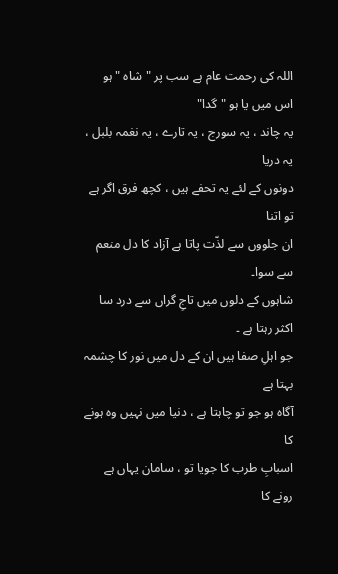اللہ کی رحمت عام ہے سب پر "شاہ " ہو اس میں یا ہو "گدا"
یہ چاند ، یہ سورج ، یہ تارے ، یہ نغمہ بلبل ، یہ دریا
دونوں کے لئے یہ تحفے ہیں ، کچھ فرق اگر ہے تو اتنا
ان جلووں سے لذّت پاتا ہے آزاد کا دل منعم سے سوا۔
شاہوں کے دلوں میں تاجِ گراں سے درد سا اکثر رہتا ہے ۔
جو اہلِ صفا ہیں ان کے دل میں نور کا چشمہ بہتا ہے
آگاہ ہو جو تو چاہتا ہے ، دنیا میں نہیں وہ ہونے کا
اسبابِ طرب کا جویا تو ، سامان یہاں ہے رونے کا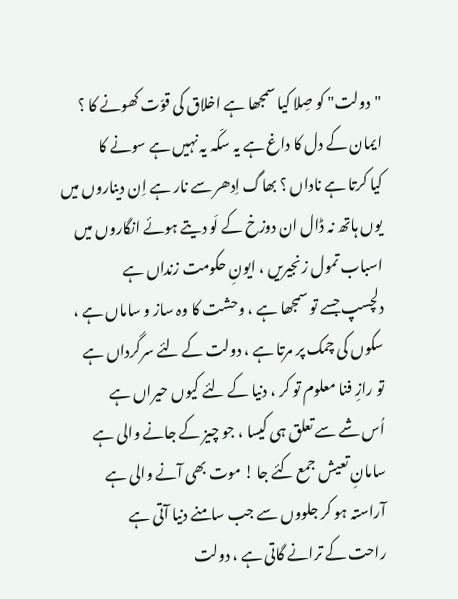"دولت" کو صِلا کیا سمجھا ہے اخلاق کی قوّت کھونے کا ؟
ایمان کے دل کا داغ ہے یہ سکّہ یہ نہیں ہے سونے کا
کیا کرتا ہے ناداں ؟ بھاگ اِدھر سے نار ہے اِن دیناروں میں
یوں ہاتھ نہ ڈال ان دوزخ کے لَو دیتے ہوئے انگاروں میں
اسباب تمول زنجیریں ، ایونِ حکومت زنداں ہے
دلچسپ جسے تو سمجھا ہے ، وحشت کا وہ ساز و ساماں ہے ،
سکوں کی چمک پر مرتا ہے ، دولت کے لئے سرگرداں ہے
تو رازِ فنا معلوم تو کر ، دنیا کے لئے کیوں حیراں ہے
اُس شے سے تعلق ہی کیسا ، جو چیز کے جانے والی ہے
سامانِ تعیش جمع کئے جا ! موت بھی آنے والی ہے
آراستہ ہو کر جلووں سے جب سامنے دنیا آتی ہے
راحت کے ترانے گاتی ہے ، دولت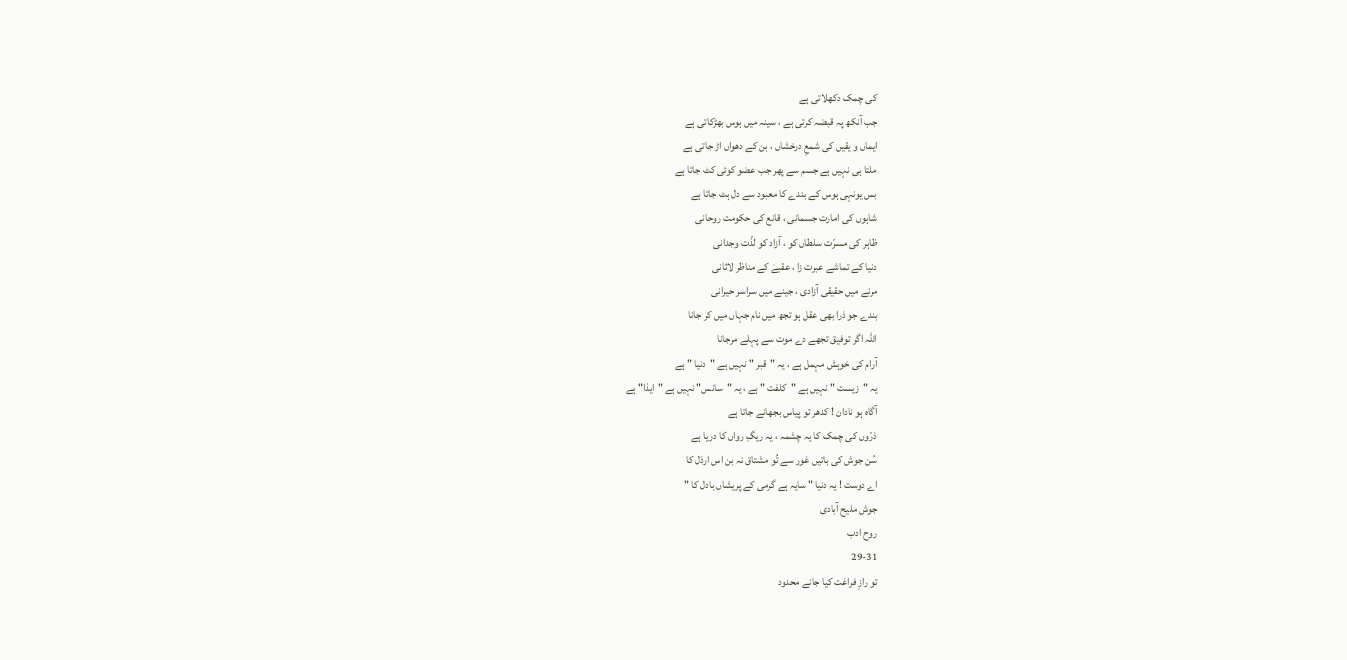کی چمک دکھلاتی ہے
جب آنکھ پہ قبضہ کرتی ہے ، سینہ میں ہوس بھڑکاتی ہے
ایماں و یقیں کی شمعِ درخشاں ، بن کے دھواں اڑ جاتی ہے
ملتا ہی نہیں ہے جسم سے پھر جب عضو کوئی کٹ جاتا ہے
بس یونہی ہوس کے بندے کا معبود سے دل ہٹ جاتا ہے
شاہوں کی امارت جسمانی ، قانع کی حکومت روحانی
ظاہر کی مسرّت سلطاں کو ، آزاد کو لذّت وجدانی
دنیا کے تماشے عبرت زا ، عقبےٰ کے مناظر لاثانی
مرنے میں حقیقی آزادی ، جینے میں سراسر حیرانی
بندے جو ذرا بھی عقل ہو تجھ میں نام جہاں میں کر جانا
اللہ اگر توفیق تجھے دے موت سے پہلے مرجانا
آرام کی خوہش مہمل ہے ، یہ "قبر " نہیں ہے "دنیا " ہے
یہ "زیست " نہیں ہے "کلفت " ہے ، یہ "سانس" نہیں ہے "ایذا" ہے
آگاہ ہو نادان ! کدھر تو پیاس بجھانے جاتا ہے
ذرّوں کی چمک کا یہ چشمہ ، یہ ریگِ رواں کا دریا ہے
سُن جوش کی باتیں غور سے تُو مشتاق نہ بن اس ارذل کا
اے دوست ! یہ دنیا " سایہ ہے گرمی کے پریشاں بادل کا "
جوش ملیح آبادی
روح ادب
29-31
تو رازِ فراغت کیا جانے محدود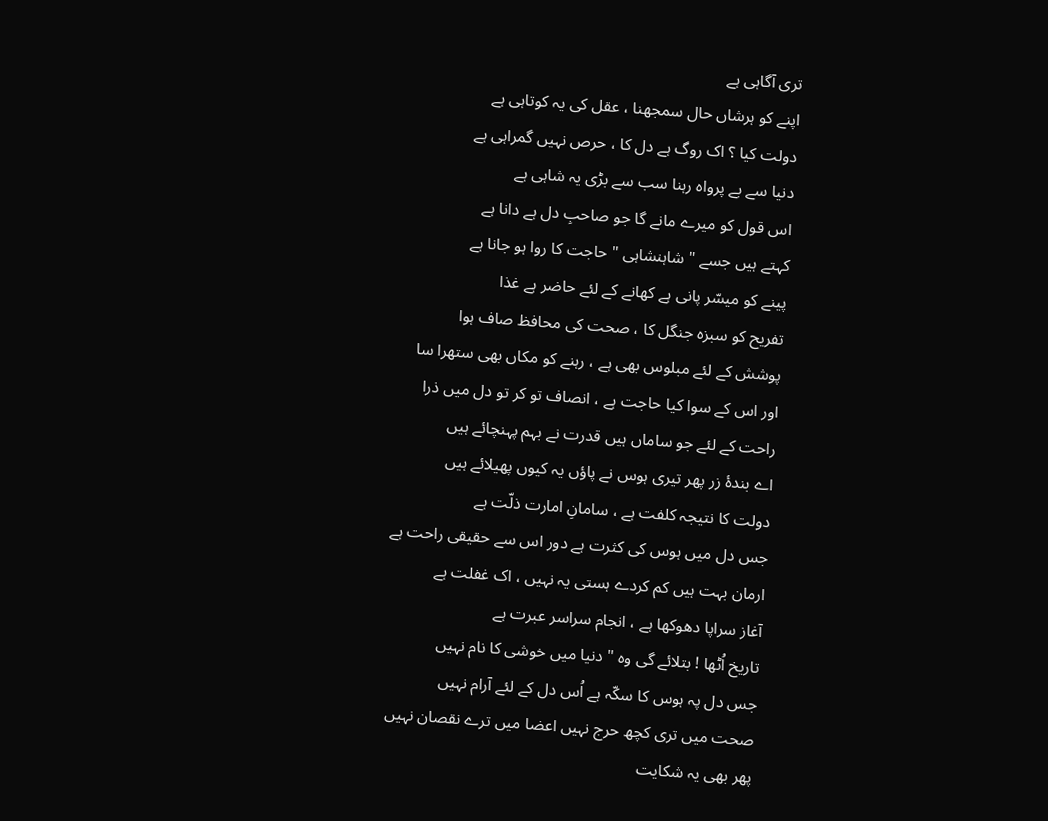تری آگاہی ہے
اپنے کو ہرشاں حال سمجھنا ، عقل کی یہ کوتاہی ہے
دولت کیا ؟ اک روگ ہے دل کا ، حرص نہیں گمراہی ہے
دنیا سے بے پرواہ رہنا سب سے بڑی یہ شاہی ہے
اس قول کو میرے مانے گا جو صاحبِ دل ہے دانا ہے
کہتے ہیں جسے " شاہنشاہی " حاجت کا روا ہو جانا ہے
پینے کو میسّر پانی ہے کھانے کے لئے حاضر ہے غذا
تفریح کو سبزہ جنگل کا ، صحت کی محافظ صاف ہوا
پوشش کے لئے مبلوس بھی ہے ، رہنے کو مکاں بھی ستھرا سا
اور اس کے سوا کیا حاجت ہے ، انصاف تو کر تو دل میں ذرا
راحت کے لئے جو ساماں ہیں قدرت نے بہم پہنچائے ہیں
اے بندۂ زر پھر تیری ہوس نے پاؤں یہ کیوں پھیلائے ہیں
دولت کا نتیجہ کلفت ہے ، سامانِ امارت ذلّت ہے
جس دل میں ہوس کی کثرت ہے دور اس سے حقیقی راحت ہے
ارمان بہت ہیں کم کردے ہستی یہ نہیں ، اک غفلت ہے
آغاز سراپا دھوکھا ہے ، انجام سراسر عبرت ہے
تاریخ اُٹھا ! بتلائے گی وہ " دنیا میں خوشی کا نام نہیں
جس دل پہ ہوس کا سکّہ ہے اُس دل کے لئے آرام نہیں
صحت میں تری کچھ حرج نہیں اعضا میں ترے نقصان نہیں
پھر بھی یہ شکایت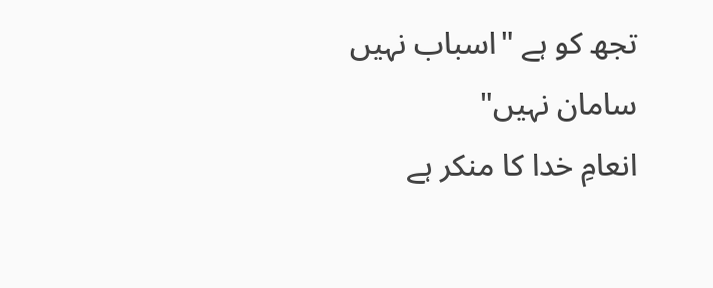تجھ کو ہے "اسباب نہیں سامان نہیں"
انعامِ خدا کا منکر ہے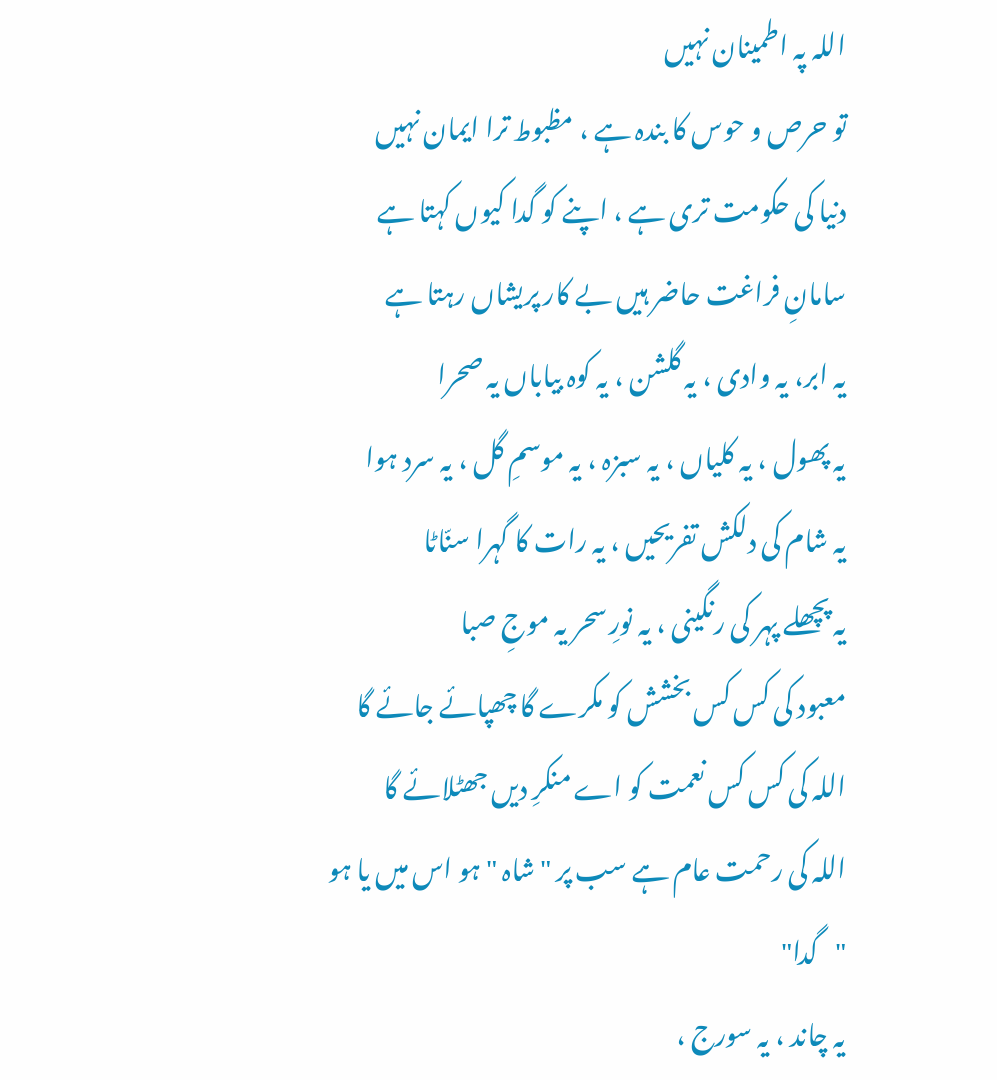اللہ پہ اطمینان نہیں
تو حرص و حوس کا بندہ ہے ، مظبوط ترا ایمان نہیں
دنیا کی حکومت تری ہے ، اپنے کو گدا کیوں کہتا ہے
سامانِ فراغت حاضر ہیں بے کار پریشاں رہتا ہے
یہ ابر، یہ وادی ، یہ گلشن ، یہ کوہ بیاباں یہ صحرا
یہ پھول ، یہ کلیاں ، یہ سبزہ ، یہ موسمِ گل ، یہ سرد ہوا
یہ شام کی دلکش تفریحیں ، یہ رات کا گہرا سنّاٹا
یہ پچھلے پہر کی رنگینی ، یہ نورِ سحر یہ موجِ صبا
معبود کی کس کس بخشش کو مکرے گا چھپائے جائے گا
اللہ کی کس کس نعمت کو اے منکرِ دیں جھٹلائے گا
اللہ کی رحمت عام ہے سب پر "شاہ " ہو اس میں یا ہو "گدا"
یہ چاند ، یہ سورج ،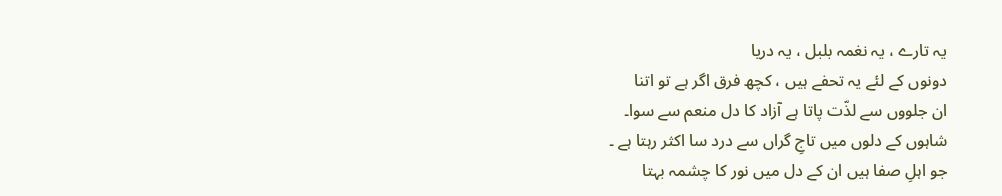یہ تارے ، یہ نغمہ بلبل ، یہ دریا
دونوں کے لئے یہ تحفے ہیں ، کچھ فرق اگر ہے تو اتنا
ان جلووں سے لذّت پاتا ہے آزاد کا دل منعم سے سوا۔
شاہوں کے دلوں میں تاجِ گراں سے درد سا اکثر رہتا ہے ۔
جو اہلِ صفا ہیں ان کے دل میں نور کا چشمہ بہتا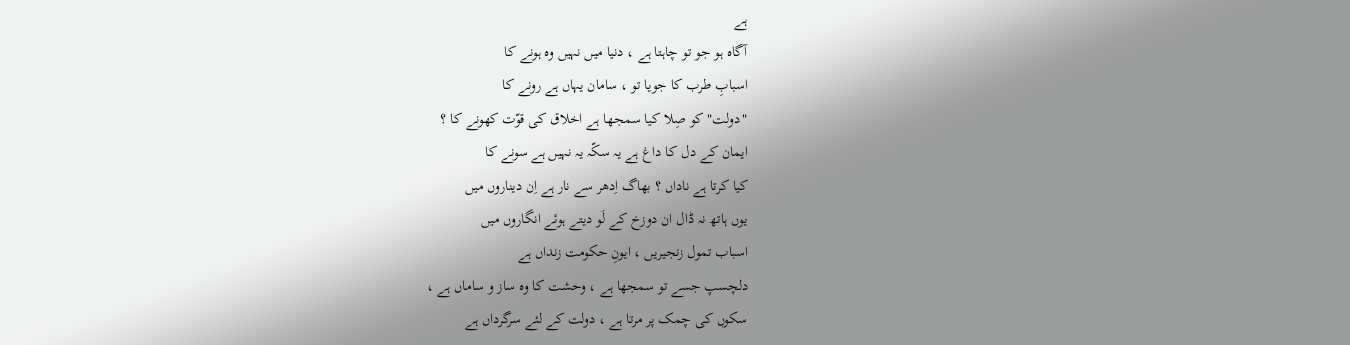ہے
آگاہ ہو جو تو چاہتا ہے ، دنیا میں نہیں وہ ہونے کا
اسبابِ طرب کا جویا تو ، سامان یہاں ہے رونے کا
"دولت" کو صِلا کیا سمجھا ہے اخلاق کی قوّت کھونے کا ؟
ایمان کے دل کا داغ ہے یہ سکّہ یہ نہیں ہے سونے کا
کیا کرتا ہے ناداں ؟ بھاگ اِدھر سے نار ہے اِن دیناروں میں
یوں ہاتھ نہ ڈال ان دوزخ کے لَو دیتے ہوئے انگاروں میں
اسباب تمول زنجیریں ، ایونِ حکومت زنداں ہے
دلچسپ جسے تو سمجھا ہے ، وحشت کا وہ ساز و ساماں ہے ،
سکوں کی چمک پر مرتا ہے ، دولت کے لئے سرگرداں ہے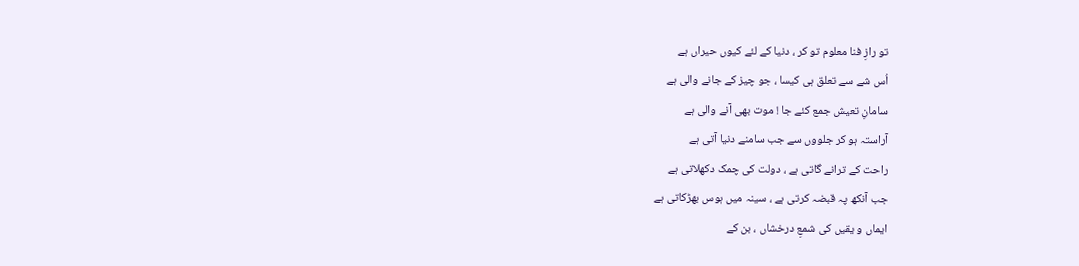تو رازِ فنا معلوم تو کر ، دنیا کے لئے کیوں حیراں ہے
اُس شے سے تعلق ہی کیسا ، جو چیز کے جانے والی ہے
سامانِ تعیش جمع کئے جا ! موت بھی آنے والی ہے
آراستہ ہو کر جلووں سے جب سامنے دنیا آتی ہے
راحت کے ترانے گاتی ہے ، دولت کی چمک دکھلاتی ہے
جب آنکھ پہ قبضہ کرتی ہے ، سینہ میں ہوس بھڑکاتی ہے
ایماں و یقیں کی شمعِ درخشاں ، بن کے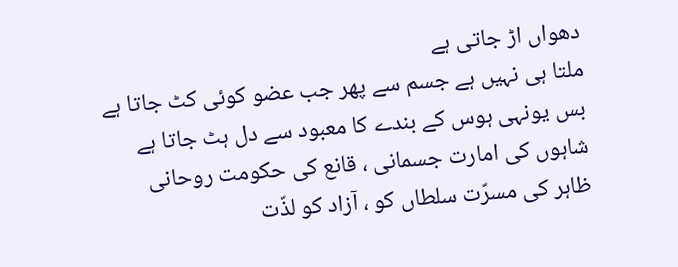دھواں اڑ جاتی ہے
ملتا ہی نہیں ہے جسم سے پھر جب عضو کوئی کٹ جاتا ہے
بس یونہی ہوس کے بندے کا معبود سے دل ہٹ جاتا ہے
شاہوں کی امارت جسمانی ، قانع کی حکومت روحانی
ظاہر کی مسرّت سلطاں کو ، آزاد کو لذّت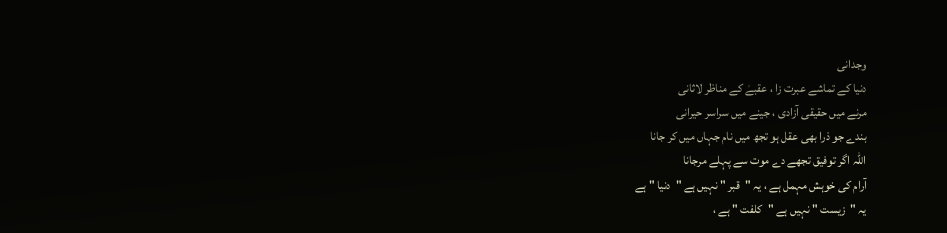وجدانی
دنیا کے تماشے عبرت زا ، عقبےٰ کے مناظر لاثانی
مرنے میں حقیقی آزادی ، جینے میں سراسر حیرانی
بندے جو ذرا بھی عقل ہو تجھ میں نام جہاں میں کر جانا
اللہ اگر توفیق تجھے دے موت سے پہلے مرجانا
آرام کی خوہش مہمل ہے ، یہ "قبر " نہیں ہے "دنیا " ہے
یہ "زیست " نہیں ہے "کلفت " ہے ،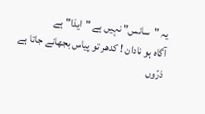یہ "سانس" نہیں ہے "ایذا" ہے
آگاہ ہو نادان ! کدھر تو پیاس بجھانے جاتا ہے
ذرّوں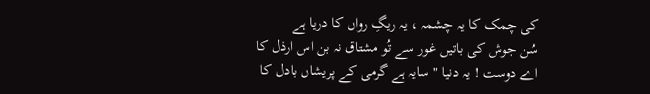کی چمک کا یہ چشمہ ، یہ ریگِ رواں کا دریا ہے
سُن جوش کی باتیں غور سے تُو مشتاق نہ بن اس ارذل کا
اے دوست ! یہ دنیا " سایہ ہے گرمی کے پریشاں بادل کا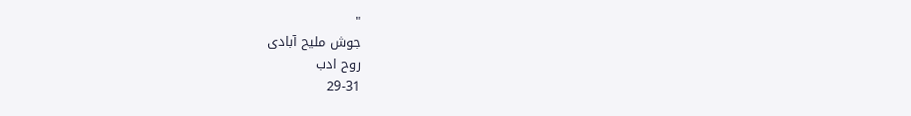"
جوش ملیح آبادی
روح ادب
29-31